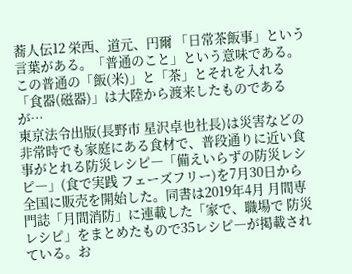蕎人伝12 栄西、道元、円爾 「日常茶飯事」という言葉がある。「普通のこと」という意味である。 この普通の「飯(米)」と「茶」とそれを入れる「食器(磁器)」は大陸から渡来したものであるが…
東京法令出版(長野市 星沢卓也社長)は災害などの非常時でも家庭にある食材で、普段通りに近い食事がとれる防災レシピ―「備えいらずの防災レシピ―」(食で実践 フェーズフリー)を7月30日から全国に販売を開始した。同書は2019年4月 月間専門誌「月間消防」に連載した「家で、職場で 防災レシピ」をまとめたもので35レシピ―が掲載されている。お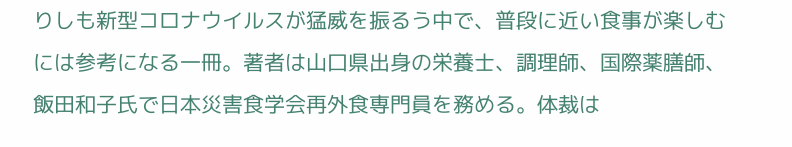りしも新型コロナウイルスが猛威を振るう中で、普段に近い食事が楽しむには参考になる一冊。著者は山口県出身の栄養士、調理師、国際薬膳師、飯田和子氏で日本災害食学会再外食専門員を務める。体裁は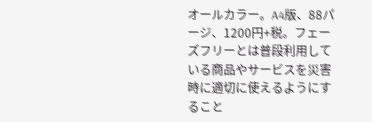オールカラー。A4版、88パージ、1200円+税。フェーズフリーとは普段利用している商品やサービスを災害時に適切に使えるようにすること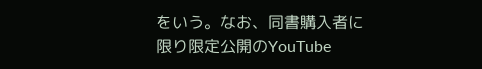をいう。なお、同書購入者に限り限定公開のYouTube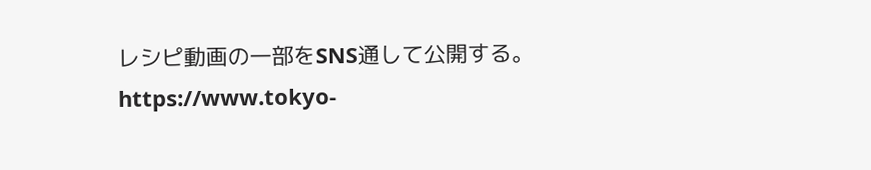レシピ動画の一部をSNS通して公開する。
https://www.tokyo-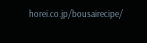horei.co.jp/bousairecipe/